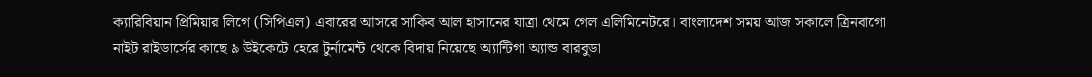ক্যারিবিয়ান প্রিমিয়ার লিগে (সিপিএল) এবারের আসরে সাকিব আল হাসানের যাত্রা থেমে গেল এলিমিনেটরে। বাংলাদেশ সময় আজ সকালে ত্রিনবাগো নাইট রাইডার্সের কাছে ৯ উইকেটে হেরে টুর্নামেন্ট থেকে বিদায় নিয়েছে অ্যান্টিগা অ্যান্ড বারবুডা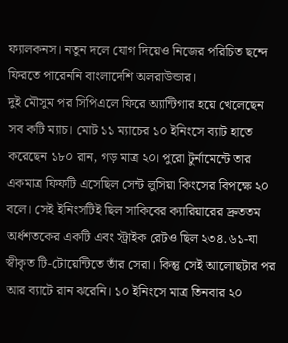ফ্যালকনস। নতুন দলে যোগ দিয়েও নিজের পরিচিত ছন্দে ফিরতে পারেননি বাংলাদেশি অলরাউন্ডার।
দুই মৌসুম পর সিপিএলে ফিরে অ্যান্টিগার হয়ে খেলেছেন সব কটি ম্যাচ। মোট ১১ ম্যাচের ১০ ইনিংসে ব্যাট হাতে করেছেন ১৮০ রান, গড় মাত্র ২০। পুরো টুর্নামেন্টে তার একমাত্র ফিফটি এসেছিল সেন্ট লুসিয়া কিংসের বিপক্ষে ২০ বলে। সেই ইনিংসটিই ছিল সাকিবের ক্যারিয়ারের দ্রুততম অর্ধশতকের একটি এবং স্ট্রাইক রেটও ছিল ২৩৪.৬১-যা স্বীকৃত টি-টোয়েন্টিতে তাঁর সেরা। কিন্তু সেই আলোছটার পর আর ব্যাটে রান ঝরেনি। ১০ ইনিংসে মাত্র তিনবার ২০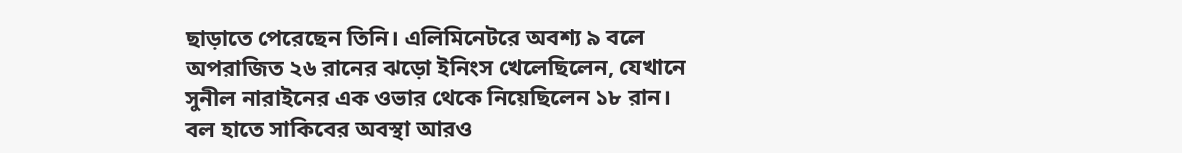ছাড়াতে পেরেছেন তিনি। এলিমিনেটরে অবশ্য ৯ বলে অপরাজিত ২৬ রানের ঝড়ো ইনিংস খেলেছিলেন, যেখানে সুনীল নারাইনের এক ওভার থেকে নিয়েছিলেন ১৮ রান।
বল হাতে সাকিবের অবস্থা আরও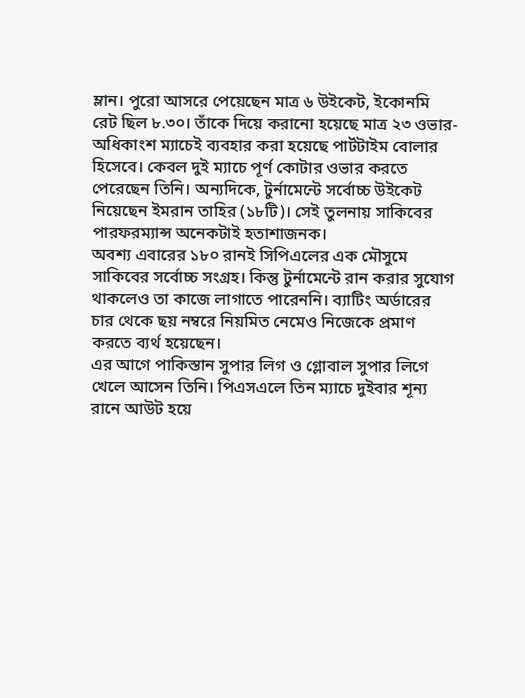ম্লান। পুরো আসরে পেয়েছেন মাত্র ৬ উইকেট, ইকোনমি রেট ছিল ৮.৩০। তাঁকে দিয়ে করানো হয়েছে মাত্র ২৩ ওভার-অধিকাংশ ম্যাচেই ব্যবহার করা হয়েছে পার্টটাইম বোলার হিসেবে। কেবল দুই ম্যাচে পূর্ণ কোটার ওভার করতে পেরেছেন তিনি। অন্যদিকে, টুর্নামেন্টে সর্বোচ্চ উইকেট নিয়েছেন ইমরান তাহির (১৮টি)। সেই তুলনায় সাকিবের পারফরম্যান্স অনেকটাই হতাশাজনক।
অবশ্য এবারের ১৮০ রানই সিপিএলের এক মৌসুমে সাকিবের সর্বোচ্চ সংগ্রহ। কিন্তু টুর্নামেন্টে রান করার সুযোগ থাকলেও তা কাজে লাগাতে পারেননি। ব্যাটিং অর্ডারের চার থেকে ছয় নম্বরে নিয়মিত নেমেও নিজেকে প্রমাণ করতে ব্যর্থ হয়েছেন।
এর আগে পাকিস্তান সুপার লিগ ও গ্লোবাল সুপার লিগে খেলে আসেন তিনি। পিএসএলে তিন ম্যাচে দুইবার শূন্য রানে আউট হয়ে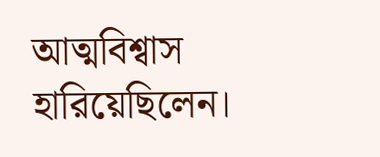আত্মবিশ্বাস হারিয়েছিলেন।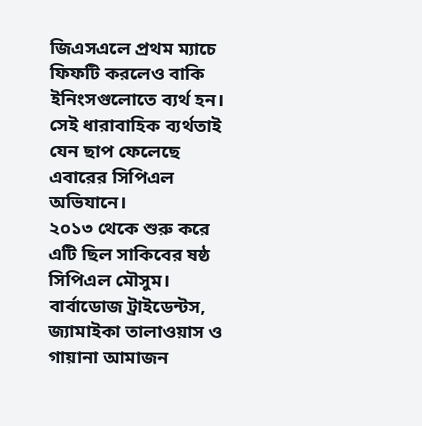জিএসএলে প্রথম ম্যাচে ফিফটি করলেও বাকি ইনিংসগুলোতে ব্যর্থ হন। সেই ধারাবাহিক ব্যর্থতাই যেন ছাপ ফেলেছে এবারের সিপিএল অভিযানে।
২০১৩ থেকে শুরু করে এটি ছিল সাকিবের ষষ্ঠ সিপিএল মৌসুম। বার্বাডোজ ট্রাইডেন্টস, জ্যামাইকা তালাওয়াস ও গায়ানা আমাজন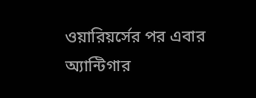ওয়ারিয়র্সের পর এবার অ্যান্টিগার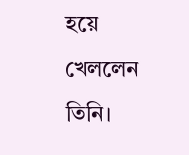হয়ে খেললেন তিনি।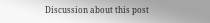Discussion about this post